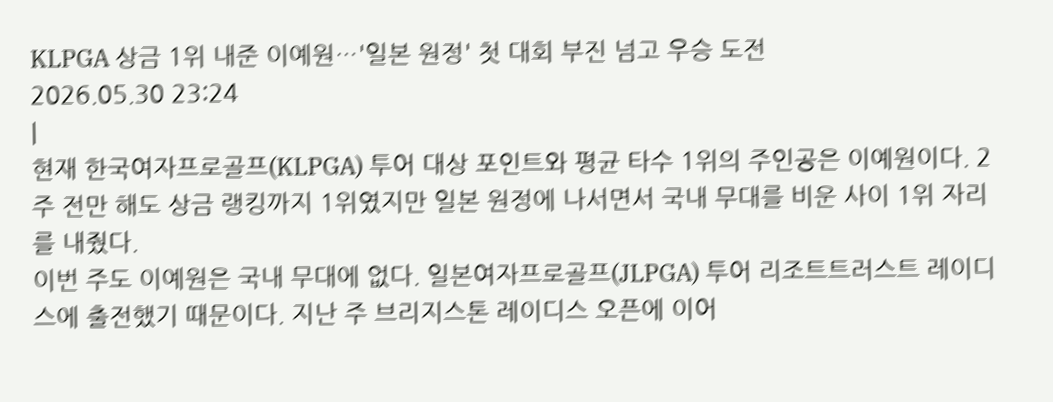KLPGA 상금 1위 내준 이예원…'일본 원정' 첫 대회 부진 넘고 우승 도전
2026.05.30 23:24
|
현재 한국여자프로골프(KLPGA) 투어 대상 포인트와 평균 타수 1위의 주인공은 이예원이다. 2주 전만 해도 상금 랭킹까지 1위였지만 일본 원정에 나서면서 국내 무대를 비운 사이 1위 자리를 내줬다.
이번 주도 이예원은 국내 무대에 없다. 일본여자프로골프(JLPGA) 투어 리조트트러스트 레이디스에 출전했기 때문이다. 지난 주 브리지스톤 레이디스 오픈에 이어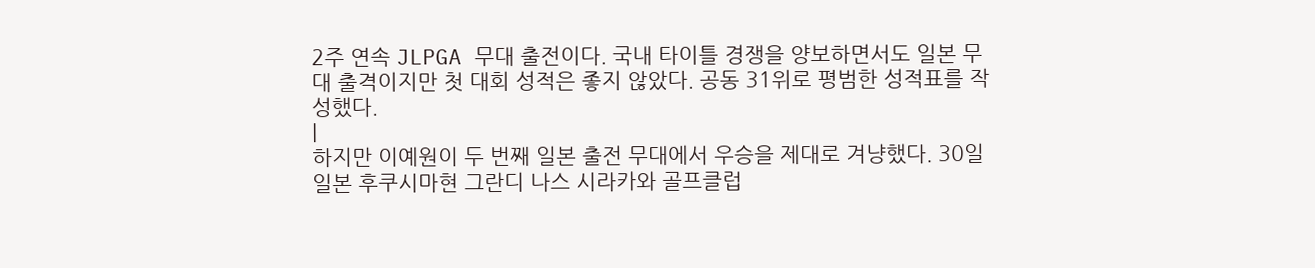2주 연속 JLPGA 무대 출전이다. 국내 타이틀 경쟁을 양보하면서도 일본 무대 출격이지만 첫 대회 성적은 좋지 않았다. 공동 31위로 평범한 성적표를 작성했다.
|
하지만 이예원이 두 번째 일본 출전 무대에서 우승을 제대로 겨냥했다. 30일 일본 후쿠시마현 그란디 나스 시라카와 골프클럽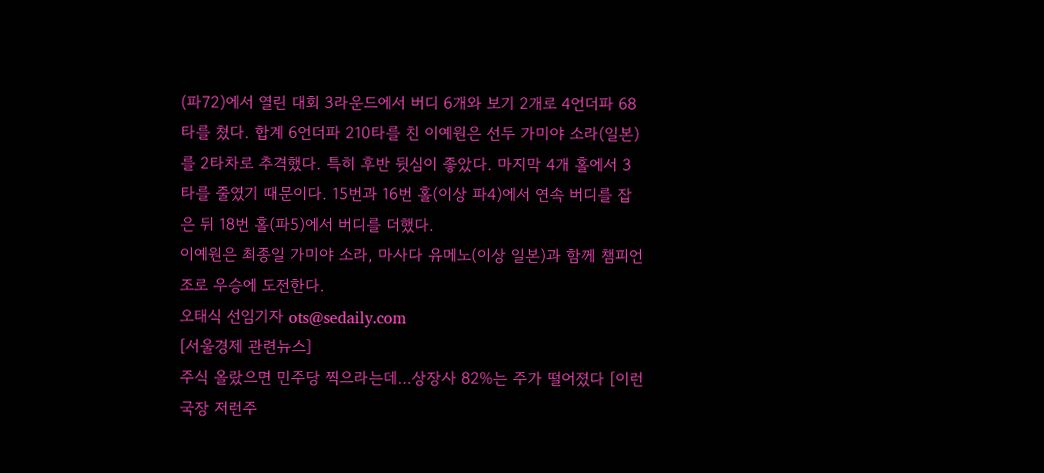(파72)에서 열린 대회 3라운드에서 버디 6개와 보기 2개로 4언더파 68타를 쳤다. 합계 6언더파 210타를 친 이예원은 선두 가미야 소라(일본)를 2타차로 추격했다. 특히 후반 뒷심이 좋았다. 마지막 4개 홀에서 3타를 줄였기 때문이다. 15번과 16번 홀(이상 파4)에서 연속 버디를 잡은 뒤 18번 홀(파5)에서 버디를 더했다.
이예원은 최종일 가미야 소라, 마사다 유메노(이상 일본)과 함께 챔피언조로 우승에 도전한다.
오태식 선임기자 ots@sedaily.com
[서울경제 관련뉴스]
주식 올랐으면 민주당 찍으라는데…상장사 82%는 주가 떨어졌다 [이런국장 저런주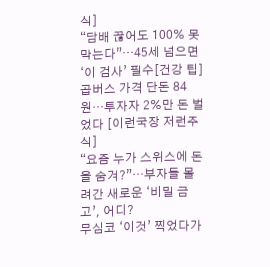식]
“담배 끊어도 100% 못 막는다”…45세 넘으면 ‘이 검사’ 필수[건강 팁]
곱버스 가격 단돈 84원…투자자 2%만 돈 벌었다 [이런국장 저런주식]
“요즘 누가 스위스에 돈을 숨겨?”…부자들 몰려간 새로운 ‘비밀 금고’, 어디?
무심코 ‘이것’ 찍었다가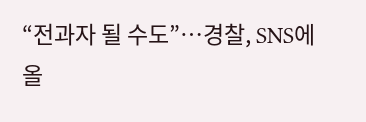“전과자 될 수도”…경찰, SNS에 올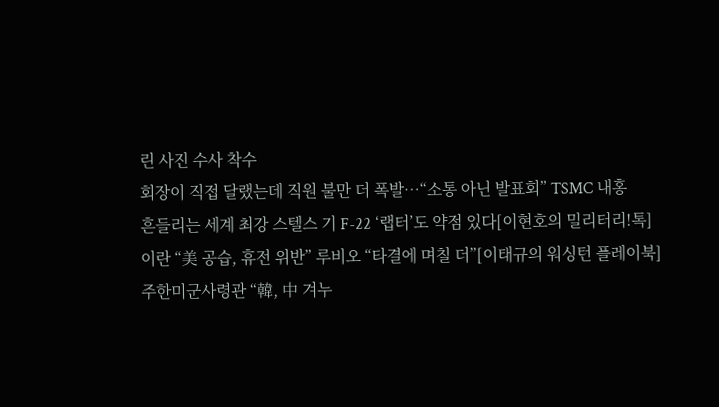린 사진 수사 착수
회장이 직접 달랬는데 직원 불만 더 폭발…“소통 아닌 발표회” TSMC 내홍
흔들리는 세계 최강 스텔스 기 F-22 ‘랩터’도 약점 있다[이현호의 밀리터리!톡]
이란 “美 공습, 휴전 위반” 루비오 “타결에 며칠 더”[이태규의 워싱턴 플레이북]
주한미군사령관 “韓, 中 겨누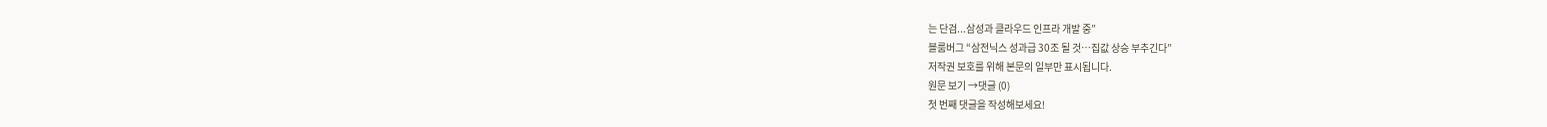는 단검...삼성과 클라우드 인프라 개발 중”
블룸버그 “삼전닉스 성과급 30조 될 것…집값 상승 부추긴다”
저작권 보호를 위해 본문의 일부만 표시됩니다.
원문 보기 →댓글 (0)
첫 번째 댓글을 작성해보세요!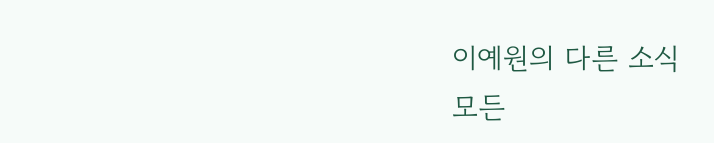이예원의 다른 소식
모든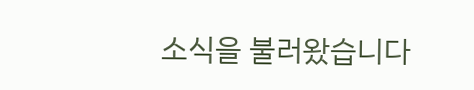소식을 불러왔습니다